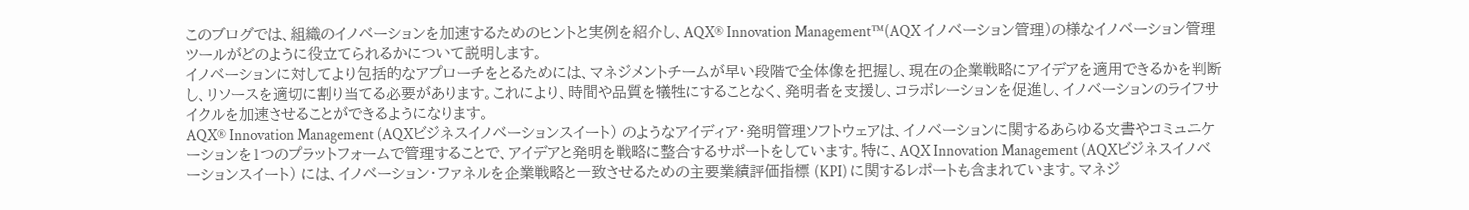このブログでは、組織のイノベーションを加速するためのヒントと実例を紹介し、AQX® Innovation Management™(AQX イノベーション管理)の様なイノベーション管理ツールがどのように役立てられるかについて説明します。
イノベーションに対してより包括的なアプローチをとるためには、マネジメントチームが早い段階で全体像を把握し、現在の企業戦略にアイデアを適用できるかを判断し、リソースを適切に割り当てる必要があります。これにより、時間や品質を犠牲にすることなく、発明者を支援し、コラボレーションを促進し、イノベーションのライフサイクルを加速させることができるようになります。
AQX® Innovation Management (AQXビジネスイノベーションスイート) のようなアイディア・発明管理ソフトウェアは、イノベーションに関するあらゆる文書やコミュニケーションを1つのプラットフォームで管理することで、アイデアと発明を戦略に整合するサポートをしています。特に、AQX Innovation Management (AQXビジネスイノベーションスイート) には、イノベーション・ファネルを企業戦略と一致させるための主要業績評価指標 (KPI) に関するレポートも含まれています。マネジ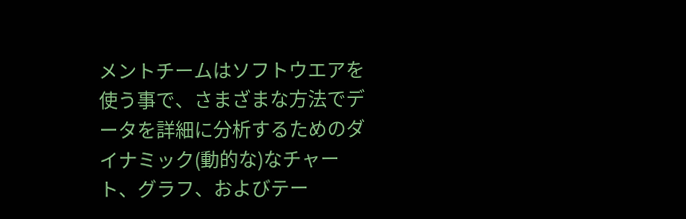メントチームはソフトウエアを使う事で、さまざまな方法でデータを詳細に分析するためのダイナミック(動的な)なチャート、グラフ、およびテー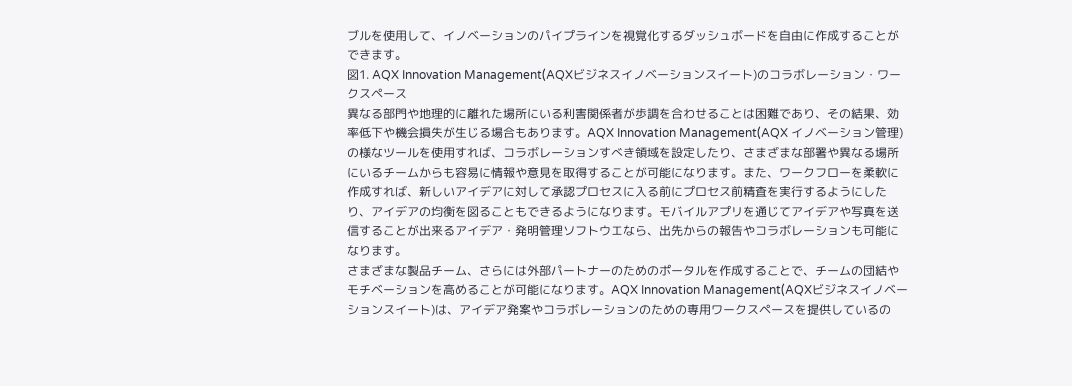ブルを使用して、イノベーションのパイプラインを視覚化するダッシュボードを自由に作成することができます。
図1. AQX Innovation Management(AQXビジネスイノベーションスイート)のコラボレーション・ワークスペース
異なる部門や地理的に離れた場所にいる利害関係者が歩調を合わせることは困難であり、その結果、効率低下や機会損失が生じる場合もあります。AQX Innovation Management(AQX イノベーション管理)の様なツールを使用すれば、コラボレーションすべき領域を設定したり、さまざまな部署や異なる場所にいるチームからも容易に情報や意見を取得することが可能になります。また、ワークフローを柔軟に作成すれば、新しいアイデアに対して承認プロセスに入る前にプロセス前精査を実行するようにしたり、アイデアの均衡を図ることもできるようになります。モバイルアプリを通じてアイデアや写真を送信することが出来るアイデア・発明管理ソフトウエなら、出先からの報告やコラボレーションも可能になります。
さまざまな製品チーム、さらには外部パートナーのためのポータルを作成することで、チームの団結やモチベーションを高めることが可能になります。AQX Innovation Management(AQXビジネスイノベーションスイート)は、アイデア発案やコラボレーションのための専用ワークスペースを提供しているの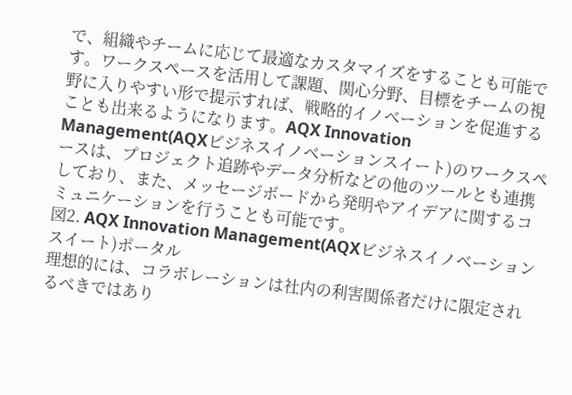で、組織やチームに応じて最適なカスタマイズをすることも可能です。ワークスペースを活用して課題、関心分野、目標をチームの視野に入りやすい形で提示すれば、戦略的イノベーションを促進することも出来るようになります。AQX Innovation Management(AQXビジネスイノベーションスイート)のワークスペースは、プロジェクト追跡やデータ分析などの他のツールとも連携しており、また、メッセージボードから発明やアイデアに関するコミュニケーションを行うことも可能です。
図2. AQX Innovation Management(AQXビジネスイノベーションスイート)ポータル
理想的には、コラボレーションは社内の利害関係者だけに限定されるべきではあり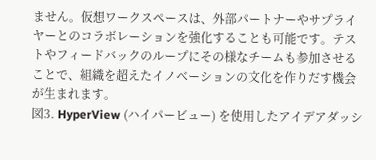ません。仮想ワークスペースは、外部パートナーやサプライヤーとのコラボレーションを強化することも可能です。テストやフィードバックのループにその様なチームも参加させることで、組織を超えたイノベーションの文化を作りだす機会が生まれます。
図3. HyperView (ハイパービュー) を使用したアイデアダッシ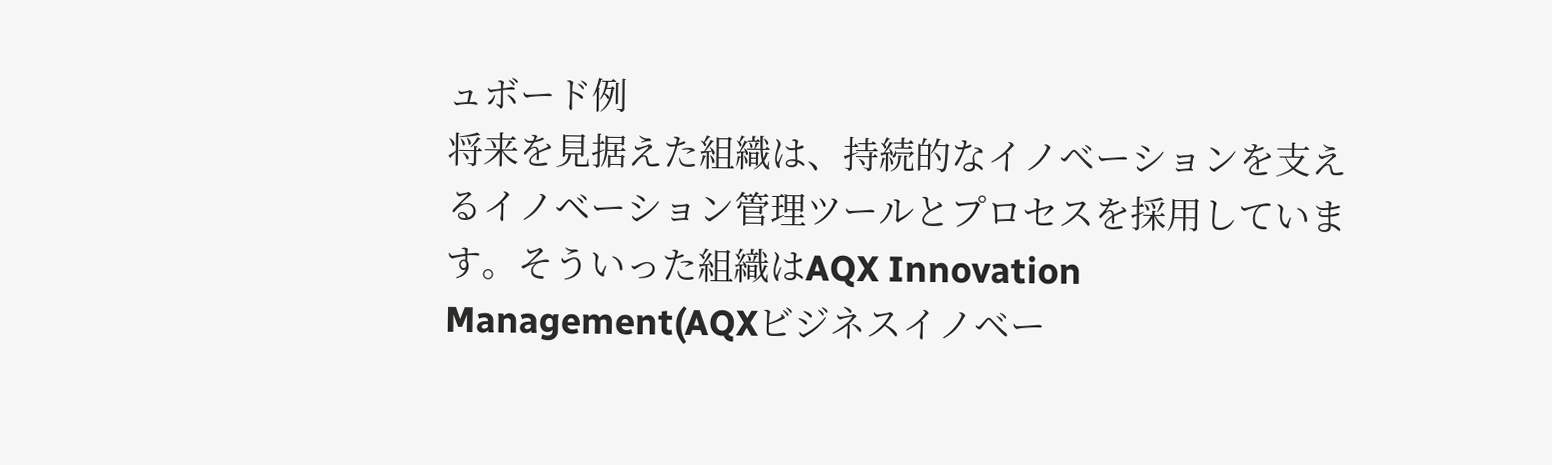ュボード例
将来を見据えた組織は、持続的なイノベーションを支えるイノベーション管理ツールとプロセスを採用しています。そういった組織はAQX Innovation Management(AQXビジネスイノベー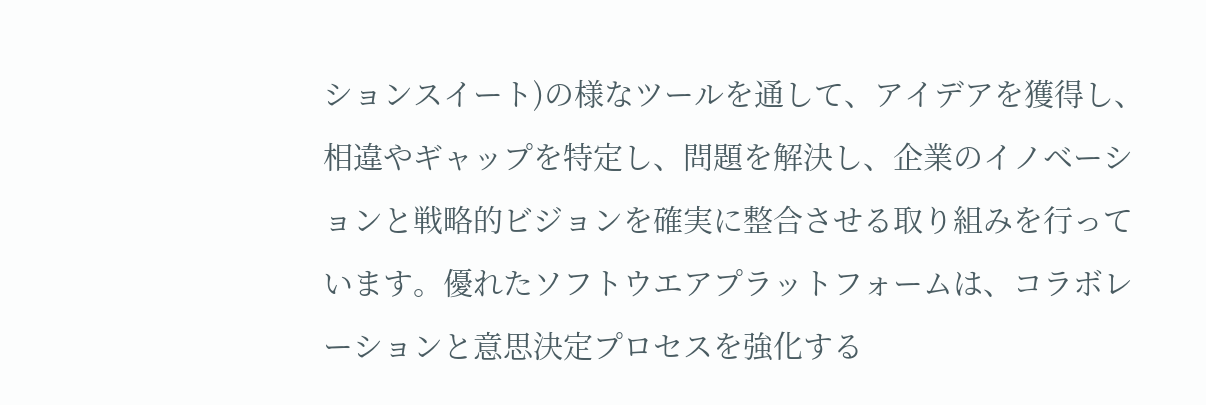ションスイート)の様なツールを通して、アイデアを獲得し、相違やギャップを特定し、問題を解決し、企業のイノベーションと戦略的ビジョンを確実に整合させる取り組みを行っています。優れたソフトウエアプラットフォームは、コラボレーションと意思決定プロセスを強化する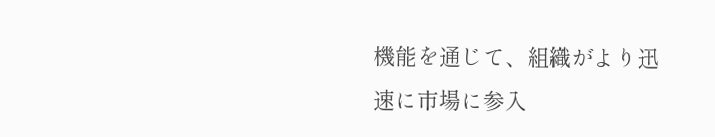機能を通じて、組織がより迅速に市場に参入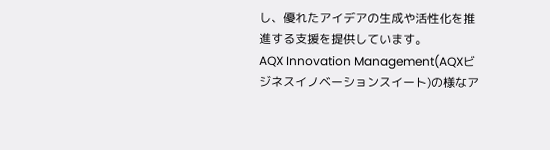し、優れたアイデアの生成や活性化を推進する支援を提供しています。
AQX Innovation Management(AQXビジネスイノベーションスイート)の様なア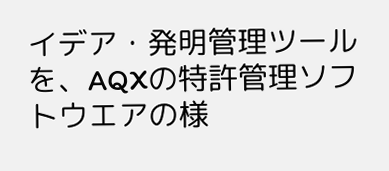イデア・発明管理ツールを、AQXの特許管理ソフトウエアの様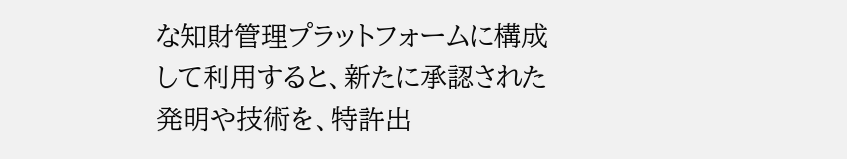な知財管理プラットフォームに構成して利用すると、新たに承認された発明や技術を、特許出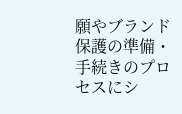願やブランド保護の準備・手続きのプロセスにシ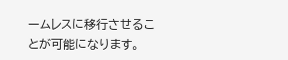ームレスに移行させることが可能になります。